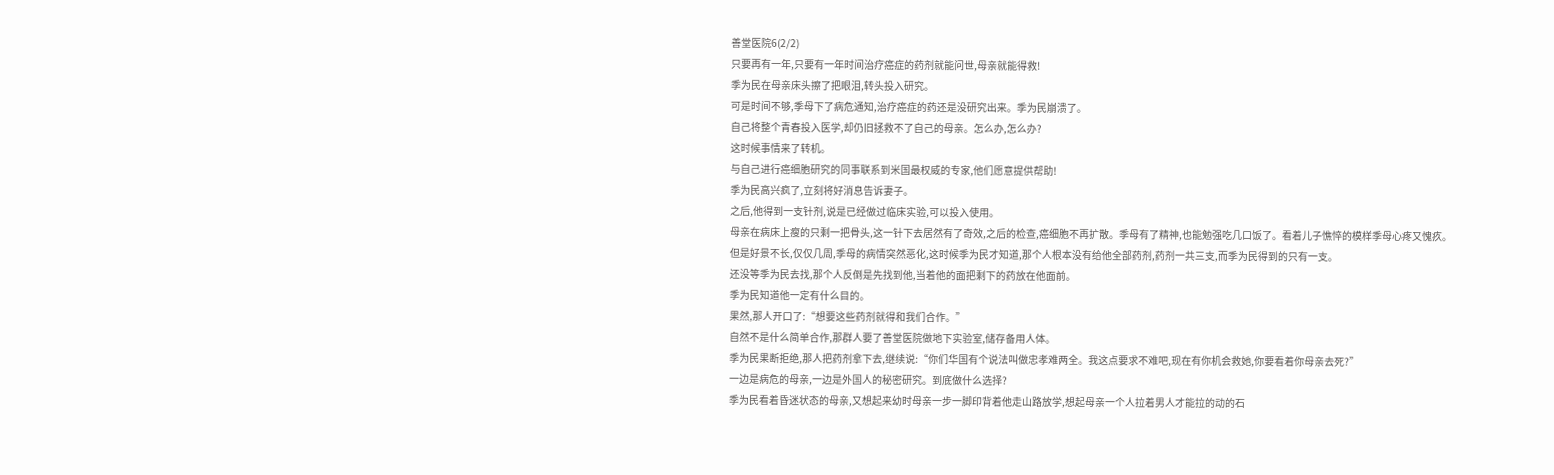善堂医院6(2/2)
只要再有一年,只要有一年时间治疗癌症的药剂就能问世,母亲就能得救!
季为民在母亲床头擦了把眼泪,转头投入研究。
可是时间不够,季母下了病危通知,治疗癌症的药还是没研究出来。季为民崩溃了。
自己将整个青春投入医学,却仍旧拯救不了自己的母亲。怎么办,怎么办?
这时候事情来了转机。
与自己进行癌细胞研究的同事联系到米国最权威的专家,他们愿意提供帮助!
季为民高兴疯了,立刻将好消息告诉妻子。
之后,他得到一支针剂,说是已经做过临床实验,可以投入使用。
母亲在病床上瘦的只剩一把骨头,这一针下去居然有了奇效,之后的检查,癌细胞不再扩散。季母有了精神,也能勉强吃几口饭了。看着儿子憔悴的模样季母心疼又愧疚。
但是好景不长,仅仅几周,季母的病情突然恶化,这时候季为民才知道,那个人根本没有给他全部药剂,药剂一共三支,而季为民得到的只有一支。
还没等季为民去找,那个人反倒是先找到他,当着他的面把剩下的药放在他面前。
季为民知道他一定有什么目的。
果然,那人开口了:“想要这些药剂就得和我们合作。”
自然不是什么简单合作,那群人要了善堂医院做地下实验室,储存备用人体。
季为民果断拒绝,那人把药剂拿下去,继续说:“你们华国有个说法叫做忠孝难两全。我这点要求不难吧,现在有你机会救她,你要看着你母亲去死?”
一边是病危的母亲,一边是外国人的秘密研究。到底做什么选择?
季为民看着昏迷状态的母亲,又想起来幼时母亲一步一脚印背着他走山路放学,想起母亲一个人拉着男人才能拉的动的石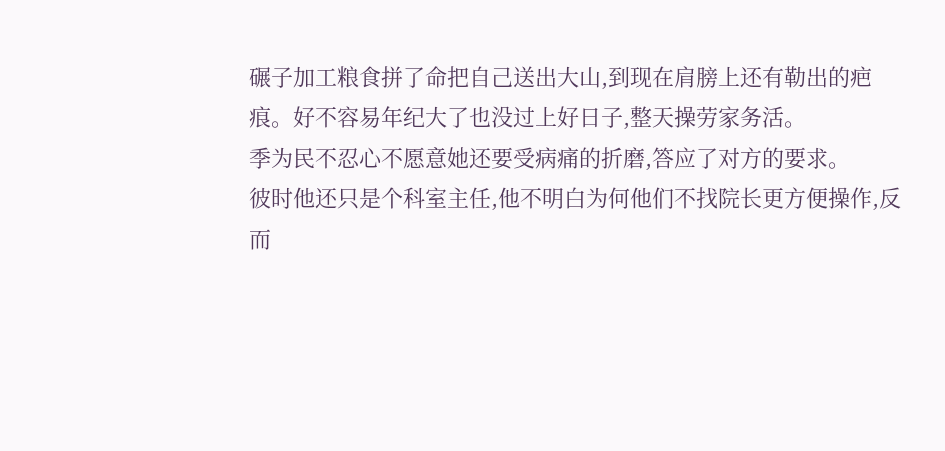碾子加工粮食拼了命把自己送出大山,到现在肩膀上还有勒出的疤痕。好不容易年纪大了也没过上好日子,整天操劳家务活。
季为民不忍心不愿意她还要受病痛的折磨,答应了对方的要求。
彼时他还只是个科室主任,他不明白为何他们不找院长更方便操作,反而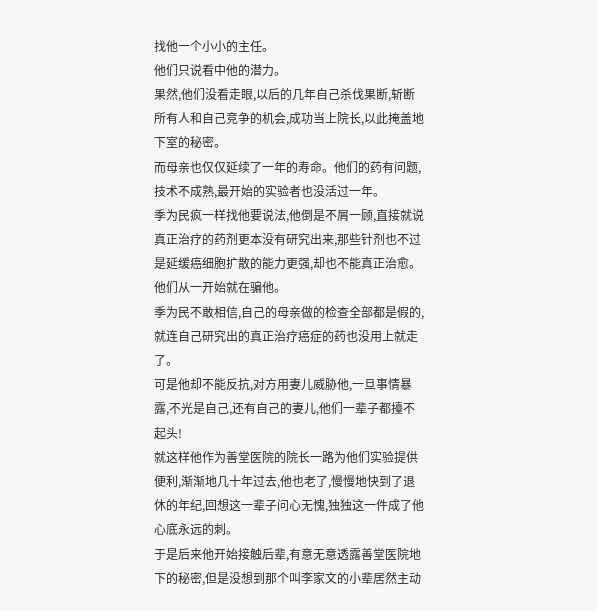找他一个小小的主任。
他们只说看中他的潜力。
果然,他们没看走眼,以后的几年自己杀伐果断,斩断所有人和自己竞争的机会,成功当上院长,以此掩盖地下室的秘密。
而母亲也仅仅延续了一年的寿命。他们的药有问题,技术不成熟,最开始的实验者也没活过一年。
季为民疯一样找他要说法,他倒是不屑一顾,直接就说真正治疗的药剂更本没有研究出来,那些针剂也不过是延缓癌细胞扩散的能力更强,却也不能真正治愈。
他们从一开始就在骗他。
季为民不敢相信,自己的母亲做的检查全部都是假的,就连自己研究出的真正治疗癌症的药也没用上就走了。
可是他却不能反抗,对方用妻儿威胁他,一旦事情暴露,不光是自己,还有自己的妻儿,他们一辈子都擡不起头!
就这样他作为善堂医院的院长一路为他们实验提供便利,渐渐地几十年过去,他也老了,慢慢地快到了退休的年纪,回想这一辈子问心无愧,独独这一件成了他心底永远的刺。
于是后来他开始接触后辈,有意无意透露善堂医院地下的秘密,但是没想到那个叫李家文的小辈居然主动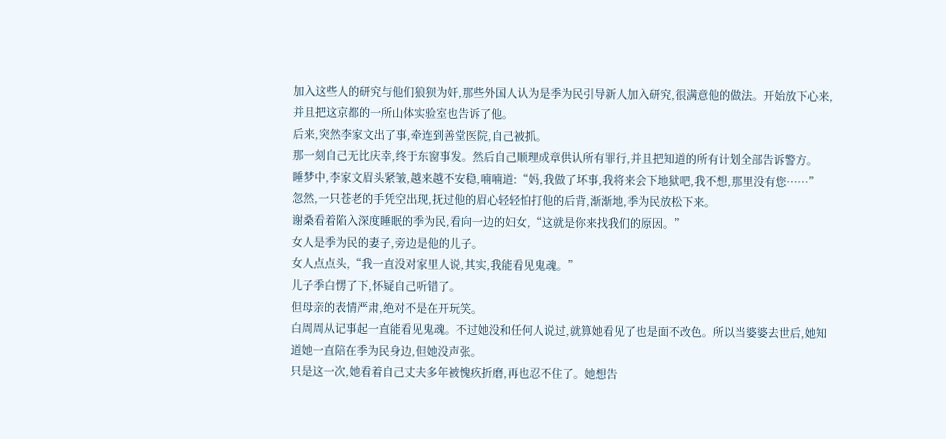加入这些人的研究与他们狼狈为奸,那些外国人认为是季为民引导新人加入研究,很满意他的做法。开始放下心来,并且把这京都的一所山体实验室也告诉了他。
后来,突然李家文出了事,牵连到善堂医院,自己被抓。
那一刻自己无比庆幸,终于东窗事发。然后自己顺理成章供认所有罪行,并且把知道的所有计划全部告诉警方。
睡梦中,李家文眉头紧皱,越来越不安稳,喃喃道:“妈,我做了坏事,我将来会下地狱吧,我不想,那里没有您……”
忽然,一只苍老的手凭空出现,抚过他的眉心轻轻怕打他的后背,渐渐地,季为民放松下来。
谢桑看着陷入深度睡眠的季为民,看向一边的妇女,“这就是你来找我们的原因。”
女人是季为民的妻子,旁边是他的儿子。
女人点点头,“我一直没对家里人说,其实,我能看见鬼魂。”
儿子季白愣了下,怀疑自己听错了。
但母亲的表情严肃,绝对不是在开玩笑。
白周周从记事起一直能看见鬼魂。不过她没和任何人说过,就算她看见了也是面不改色。所以当婆婆去世后,她知道她一直陪在季为民身边,但她没声张。
只是这一次,她看着自己丈夫多年被愧疚折磨,再也忍不住了。她想告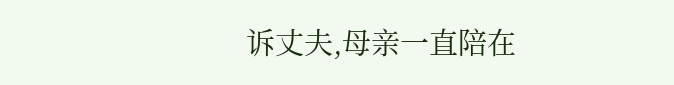诉丈夫,母亲一直陪在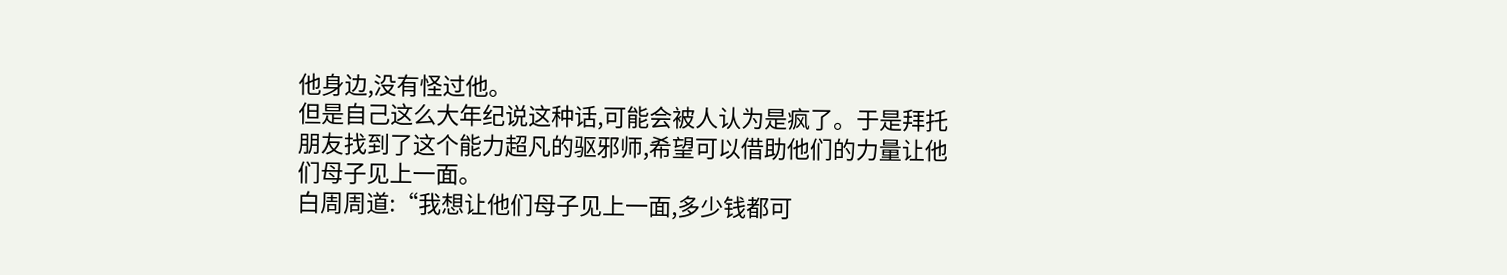他身边,没有怪过他。
但是自己这么大年纪说这种话,可能会被人认为是疯了。于是拜托朋友找到了这个能力超凡的驱邪师,希望可以借助他们的力量让他们母子见上一面。
白周周道:“我想让他们母子见上一面,多少钱都可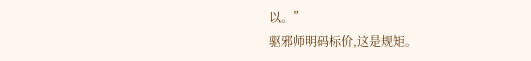以。”
驱邪师明码标价,这是规矩。